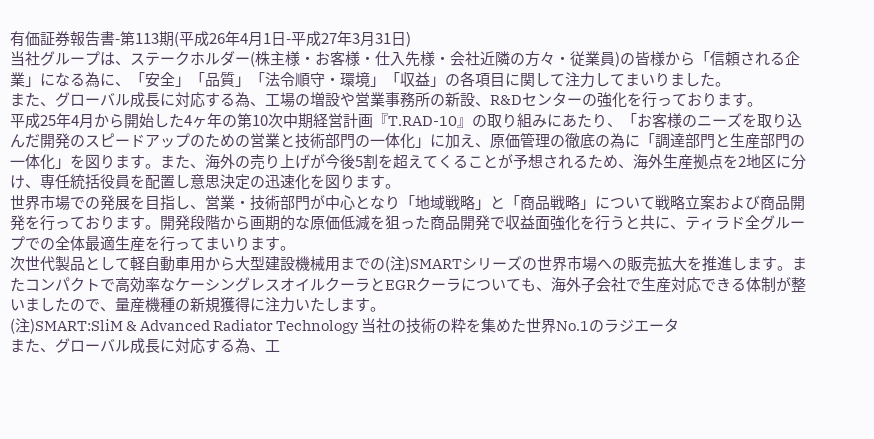有価証券報告書-第113期(平成26年4月1日-平成27年3月31日)
当社グループは、ステークホルダー(株主様・お客様・仕入先様・会社近隣の方々・従業員)の皆様から「信頼される企業」になる為に、「安全」「品質」「法令順守・環境」「収益」の各項目に関して注力してまいりました。
また、グローバル成長に対応する為、工場の増設や営業事務所の新設、R&Dセンターの強化を行っております。
平成25年4月から開始した4ヶ年の第10次中期経営計画『T.RAD-10』の取り組みにあたり、「お客様のニーズを取り込んだ開発のスピードアップのための営業と技術部門の一体化」に加え、原価管理の徹底の為に「調達部門と生産部門の一体化」を図ります。また、海外の売り上げが今後5割を超えてくることが予想されるため、海外生産拠点を2地区に分け、専任統括役員を配置し意思決定の迅速化を図ります。
世界市場での発展を目指し、営業・技術部門が中心となり「地域戦略」と「商品戦略」について戦略立案および商品開発を行っております。開発段階から画期的な原価低減を狙った商品開発で収益面強化を行うと共に、ティラド全グループでの全体最適生産を行ってまいります。
次世代製品として軽自動車用から大型建設機械用までの(注)SMARTシリーズの世界市場への販売拡大を推進します。またコンパクトで高効率なケーシングレスオイルクーラとEGRクーラについても、海外子会社で生産対応できる体制が整いましたので、量産機種の新規獲得に注力いたします。
(注)SMART:SliM & Advanced Radiator Technology 当社の技術の粋を集めた世界No.1のラジエータ
また、グローバル成長に対応する為、工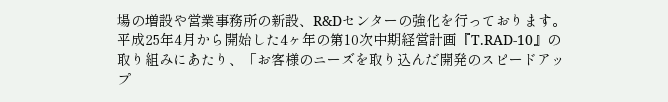場の増設や営業事務所の新設、R&Dセンターの強化を行っております。
平成25年4月から開始した4ヶ年の第10次中期経営計画『T.RAD-10』の取り組みにあたり、「お客様のニーズを取り込んだ開発のスピードアップ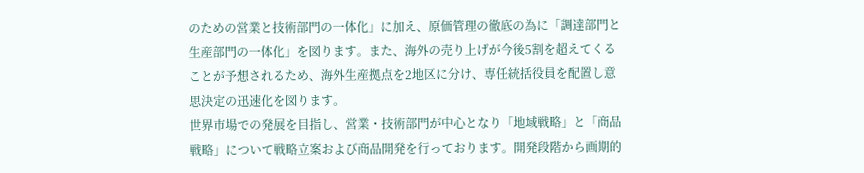のための営業と技術部門の一体化」に加え、原価管理の徹底の為に「調達部門と生産部門の一体化」を図ります。また、海外の売り上げが今後5割を超えてくることが予想されるため、海外生産拠点を2地区に分け、専任統括役員を配置し意思決定の迅速化を図ります。
世界市場での発展を目指し、営業・技術部門が中心となり「地域戦略」と「商品戦略」について戦略立案および商品開発を行っております。開発段階から画期的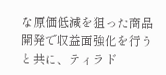な原価低減を狙った商品開発で収益面強化を行うと共に、ティラド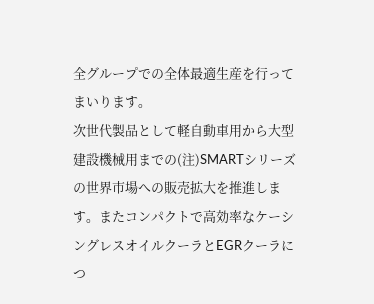全グループでの全体最適生産を行ってまいります。
次世代製品として軽自動車用から大型建設機械用までの(注)SMARTシリーズの世界市場への販売拡大を推進します。またコンパクトで高効率なケーシングレスオイルクーラとEGRクーラにつ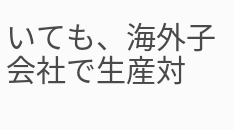いても、海外子会社で生産対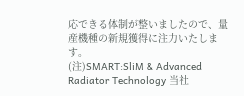応できる体制が整いましたので、量産機種の新規獲得に注力いたします。
(注)SMART:SliM & Advanced Radiator Technology 当社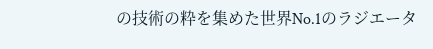の技術の粋を集めた世界No.1のラジエータ